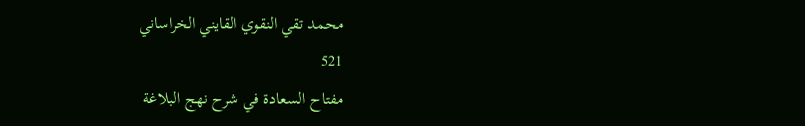محمد تقي النقوي القايني الخراساني
521
مفتاح السعادة في شرح نهج البلاغة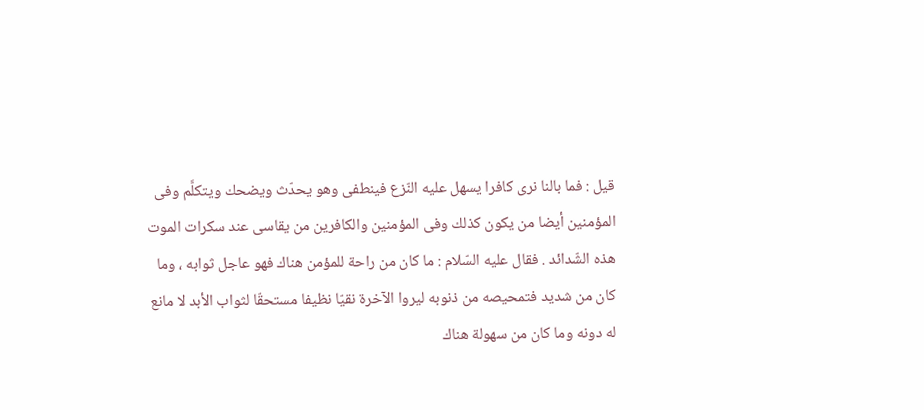قيل : فما بالنا نرى كافرا يسهل عليه النّزع فينطفى وهو يحدّث ويضحك ويتكلَّم وفى المؤمنين أيضا من يكون كذلك وفى المؤمنين والكافرين من يقاسى عند سكرات الموت هذه الشّدائد . فقال عليه السّلام : ما كان من راحة للمؤمن هناك فهو عاجل ثوابه ، وما كان من شديد فتمحيصه من ذنوبه ليروا الآخرة نقيّا نظيفا مستحقّا لثواب الأبد لا مانع له دونه وما كان من سهولة هناك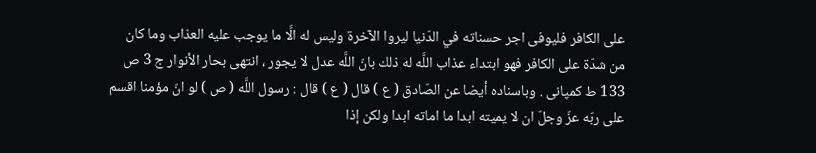على الكافر فليوفى اجر حسناته في الدّنيا ليروا الآخرة وليس له الَّا ما يوجب عليه العذاب وما كان من شدّة على الكافر فهو ابتداء عذاب اللَّه له ذلك بانّ اللَّه عدل لا يجور ، انتهى بحار الأنوار ج 3 ص 133 ط كمپانى . وباسناده أيضا عن الصّادق ( ع ) قال ( ع ) قال : رسول اللَّه ( ص ) لو انّ مؤمنا اقسم على ربّه عزّ وجلّ ان لا يميته ابدا ما اماته ابدا ولكن إذا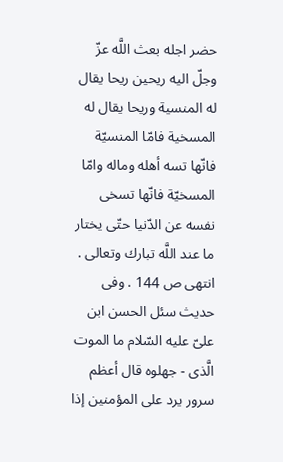حضر اجله بعث اللَّه عزّ وجلّ اليه ريحين ريحا يقال له المنسية وريحا يقال له المسخية فامّا المنسيّة فانّها تسه أهله وماله وامّا المسخيّة فانّها تسخى نفسه عن الدّنيا حتّى يختار ما عند اللَّه تبارك وتعالى . انتهى ص 144 . وفى حديث سئل الحسن ابن علىّ عليه السّلام ما الموت الَّذى - جهلوه قال أعظم سرور يرد على المؤمنين إذا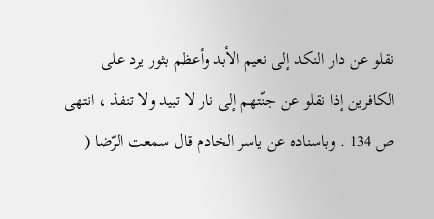نقلو عن دار النكد إلى نعيم الأبد وأعظم بثور يرد على الكافرين إذا نقلو عن جنّتهم إلى نار لا تبيد ولا تنفذ ، انتهى ص 134 . وباسناده عن ياسر الخادم قال سمعت الرّضا (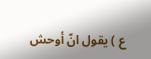ع ) يقول انّ أوحش